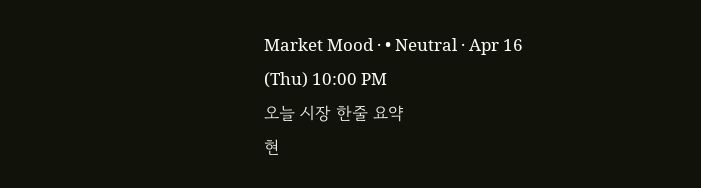Market Mood · • Neutral · Apr 16 (Thu) 10:00 PM
오늘 시장 한줄 요약
현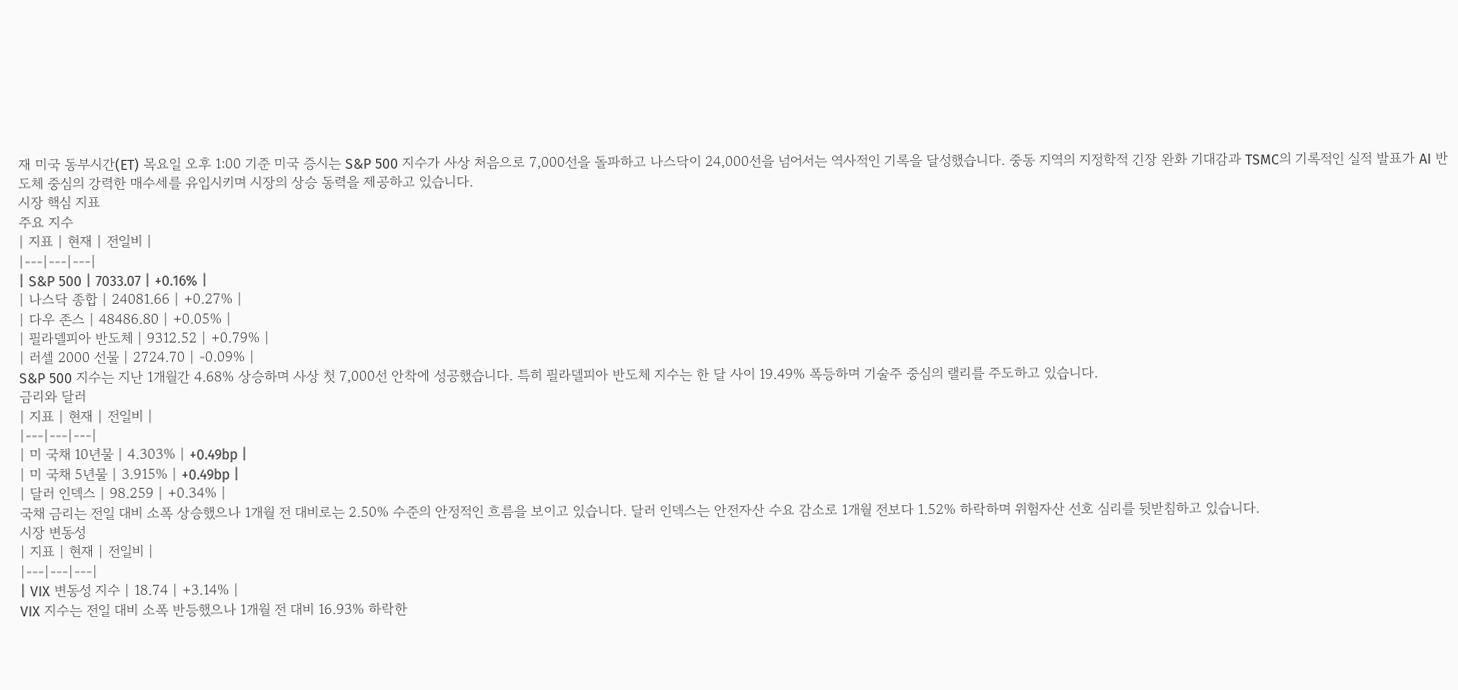재 미국 동부시간(ET) 목요일 오후 1:00 기준 미국 증시는 S&P 500 지수가 사상 처음으로 7,000선을 돌파하고 나스닥이 24,000선을 넘어서는 역사적인 기록을 달성했습니다. 중동 지역의 지정학적 긴장 완화 기대감과 TSMC의 기록적인 실적 발표가 AI 반도체 중심의 강력한 매수세를 유입시키며 시장의 상승 동력을 제공하고 있습니다.
시장 핵심 지표
주요 지수
| 지표 | 현재 | 전일비 |
|---|---|---|
| S&P 500 | 7033.07 | +0.16% |
| 나스닥 종합 | 24081.66 | +0.27% |
| 다우 존스 | 48486.80 | +0.05% |
| 필라델피아 반도체 | 9312.52 | +0.79% |
| 러셀 2000 선물 | 2724.70 | -0.09% |
S&P 500 지수는 지난 1개월간 4.68% 상승하며 사상 첫 7,000선 안착에 성공했습니다. 특히 필라델피아 반도체 지수는 한 달 사이 19.49% 폭등하며 기술주 중심의 랠리를 주도하고 있습니다.
금리와 달러
| 지표 | 현재 | 전일비 |
|---|---|---|
| 미 국채 10년물 | 4.303% | +0.49bp |
| 미 국채 5년물 | 3.915% | +0.49bp |
| 달러 인덱스 | 98.259 | +0.34% |
국채 금리는 전일 대비 소폭 상승했으나 1개월 전 대비로는 2.50% 수준의 안정적인 흐름을 보이고 있습니다. 달러 인덱스는 안전자산 수요 감소로 1개월 전보다 1.52% 하락하며 위험자산 선호 심리를 뒷받침하고 있습니다.
시장 변동성
| 지표 | 현재 | 전일비 |
|---|---|---|
| VIX 변동성 지수 | 18.74 | +3.14% |
VIX 지수는 전일 대비 소폭 반등했으나 1개월 전 대비 16.93% 하락한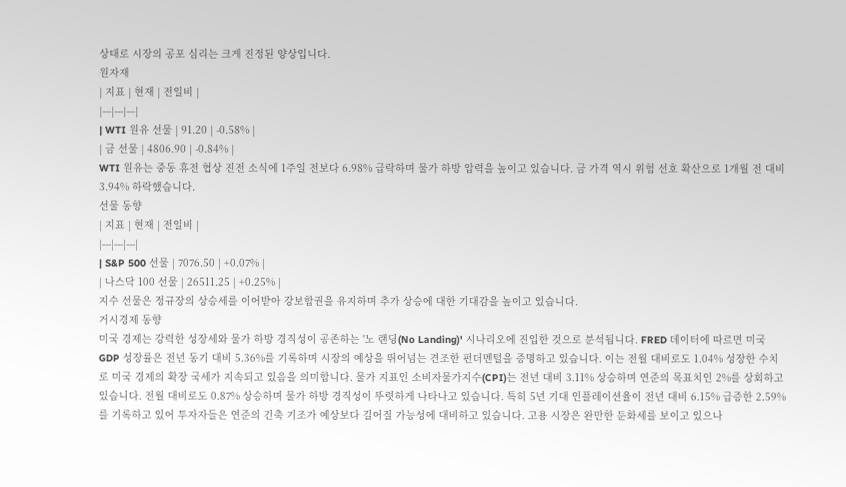상태로 시장의 공포 심리는 크게 진정된 양상입니다.
원자재
| 지표 | 현재 | 전일비 |
|---|---|---|
| WTI 원유 선물 | 91.20 | -0.58% |
| 금 선물 | 4806.90 | -0.84% |
WTI 원유는 중동 휴전 협상 진전 소식에 1주일 전보다 6.98% 급락하며 물가 하방 압력을 높이고 있습니다. 금 가격 역시 위험 선호 확산으로 1개월 전 대비 3.94% 하락했습니다.
선물 동향
| 지표 | 현재 | 전일비 |
|---|---|---|
| S&P 500 선물 | 7076.50 | +0.07% |
| 나스닥 100 선물 | 26511.25 | +0.25% |
지수 선물은 정규장의 상승세를 이어받아 강보합권을 유지하며 추가 상승에 대한 기대감을 높이고 있습니다.
거시경제 동향
미국 경제는 강력한 성장세와 물가 하방 경직성이 공존하는 '노 랜딩(No Landing)' 시나리오에 진입한 것으로 분석됩니다. FRED 데이터에 따르면 미국 GDP 성장률은 전년 동기 대비 5.36%를 기록하며 시장의 예상을 뛰어넘는 견조한 펀더멘털을 증명하고 있습니다. 이는 전월 대비로도 1.04% 성장한 수치로 미국 경제의 확장 국세가 지속되고 있음을 의미합니다. 물가 지표인 소비자물가지수(CPI)는 전년 대비 3.11% 상승하며 연준의 목표치인 2%를 상회하고 있습니다. 전월 대비로도 0.87% 상승하며 물가 하방 경직성이 뚜렷하게 나타나고 있습니다. 특히 5년 기대 인플레이션율이 전년 대비 6.15% 급증한 2.59%를 기록하고 있어 투자자들은 연준의 긴축 기조가 예상보다 길어질 가능성에 대비하고 있습니다. 고용 시장은 완만한 둔화세를 보이고 있으나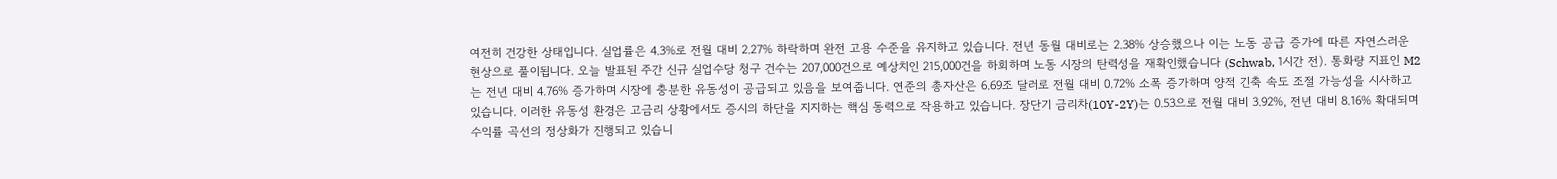여전히 건강한 상태입니다. 실업률은 4.3%로 전월 대비 2.27% 하락하며 완전 고용 수준을 유지하고 있습니다. 전년 동월 대비로는 2.38% 상승했으나 이는 노동 공급 증가에 따른 자연스러운 현상으로 풀이됩니다. 오늘 발표된 주간 신규 실업수당 청구 건수는 207,000건으로 예상치인 215,000건을 하회하며 노동 시장의 탄력성을 재확인했습니다 (Schwab, 1시간 전). 통화량 지표인 M2는 전년 대비 4.76% 증가하며 시장에 충분한 유동성이 공급되고 있음을 보여줍니다. 연준의 총자산은 6.69조 달러로 전월 대비 0.72% 소폭 증가하며 양적 긴축 속도 조절 가능성을 시사하고 있습니다. 이러한 유동성 환경은 고금리 상황에서도 증시의 하단을 지지하는 핵심 동력으로 작용하고 있습니다. 장단기 금리차(10Y-2Y)는 0.53으로 전월 대비 3.92%, 전년 대비 8.16% 확대되며 수익률 곡선의 정상화가 진행되고 있습니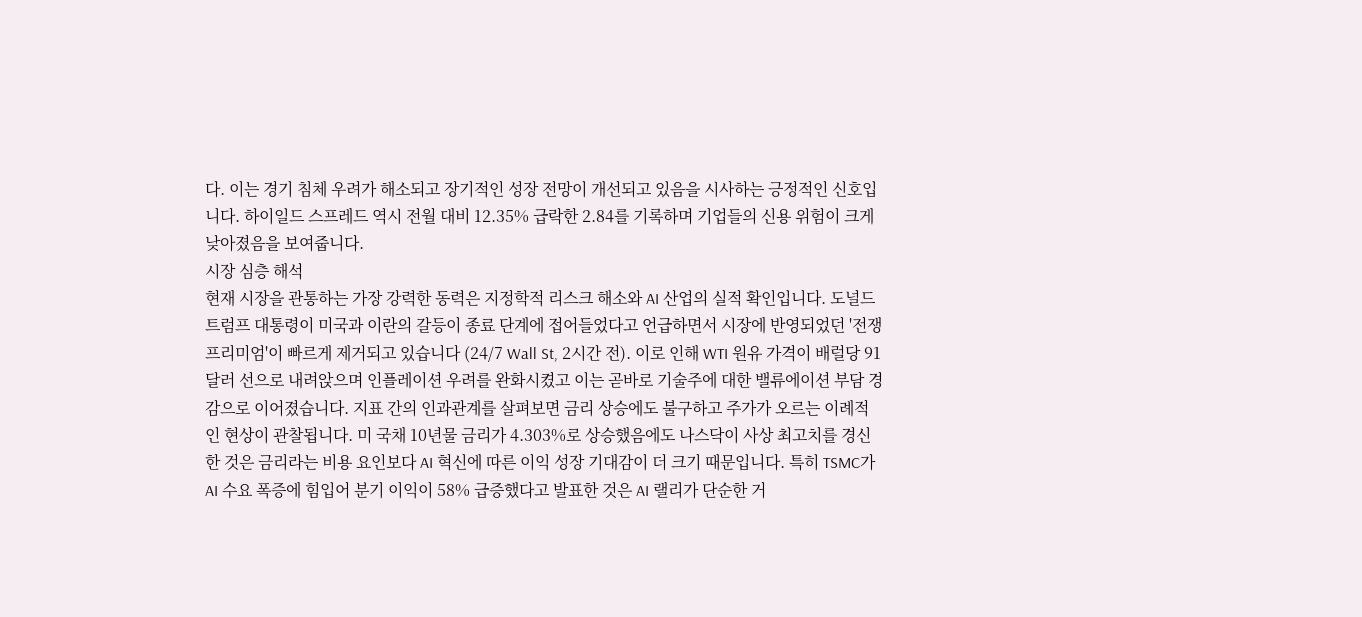다. 이는 경기 침체 우려가 해소되고 장기적인 성장 전망이 개선되고 있음을 시사하는 긍정적인 신호입니다. 하이일드 스프레드 역시 전월 대비 12.35% 급락한 2.84를 기록하며 기업들의 신용 위험이 크게 낮아졌음을 보여줍니다.
시장 심층 해석
현재 시장을 관통하는 가장 강력한 동력은 지정학적 리스크 해소와 AI 산업의 실적 확인입니다. 도널드 트럼프 대통령이 미국과 이란의 갈등이 종료 단계에 접어들었다고 언급하면서 시장에 반영되었던 '전쟁 프리미엄'이 빠르게 제거되고 있습니다 (24/7 Wall St, 2시간 전). 이로 인해 WTI 원유 가격이 배럴당 91달러 선으로 내려앉으며 인플레이션 우려를 완화시켰고 이는 곧바로 기술주에 대한 밸류에이션 부담 경감으로 이어졌습니다. 지표 간의 인과관계를 살펴보면 금리 상승에도 불구하고 주가가 오르는 이례적인 현상이 관찰됩니다. 미 국채 10년물 금리가 4.303%로 상승했음에도 나스닥이 사상 최고치를 경신한 것은 금리라는 비용 요인보다 AI 혁신에 따른 이익 성장 기대감이 더 크기 때문입니다. 특히 TSMC가 AI 수요 폭증에 힘입어 분기 이익이 58% 급증했다고 발표한 것은 AI 랠리가 단순한 거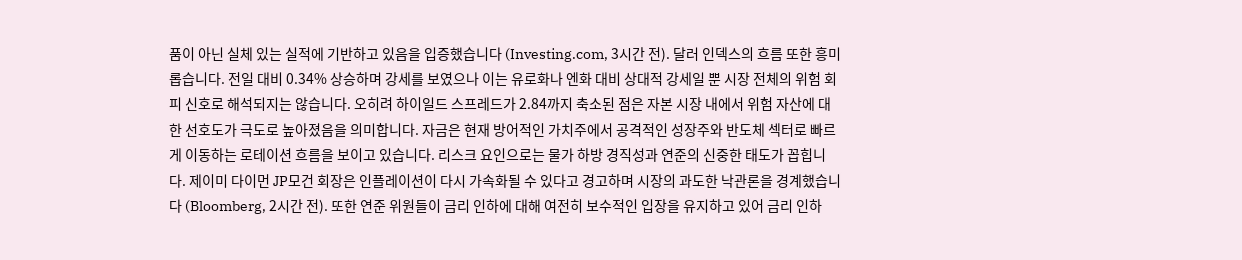품이 아닌 실체 있는 실적에 기반하고 있음을 입증했습니다 (Investing.com, 3시간 전). 달러 인덱스의 흐름 또한 흥미롭습니다. 전일 대비 0.34% 상승하며 강세를 보였으나 이는 유로화나 엔화 대비 상대적 강세일 뿐 시장 전체의 위험 회피 신호로 해석되지는 않습니다. 오히려 하이일드 스프레드가 2.84까지 축소된 점은 자본 시장 내에서 위험 자산에 대한 선호도가 극도로 높아졌음을 의미합니다. 자금은 현재 방어적인 가치주에서 공격적인 성장주와 반도체 섹터로 빠르게 이동하는 로테이션 흐름을 보이고 있습니다. 리스크 요인으로는 물가 하방 경직성과 연준의 신중한 태도가 꼽힙니다. 제이미 다이먼 JP모건 회장은 인플레이션이 다시 가속화될 수 있다고 경고하며 시장의 과도한 낙관론을 경계했습니다 (Bloomberg, 2시간 전). 또한 연준 위원들이 금리 인하에 대해 여전히 보수적인 입장을 유지하고 있어 금리 인하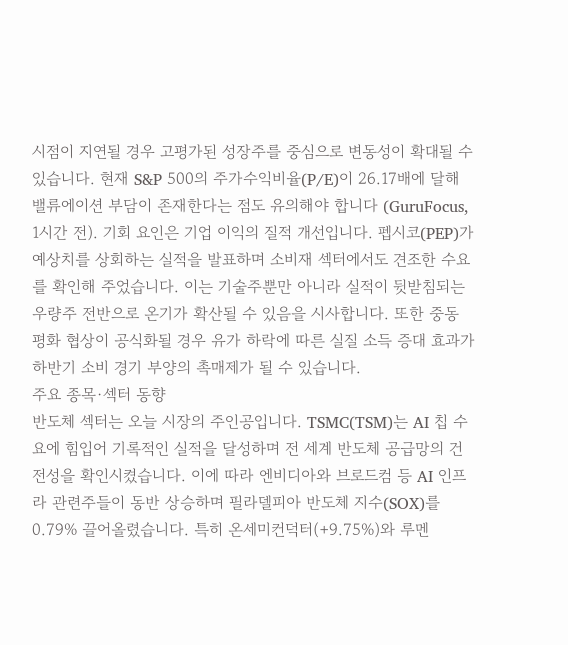시점이 지연될 경우 고평가된 성장주를 중심으로 변동성이 확대될 수 있습니다. 현재 S&P 500의 주가수익비율(P/E)이 26.17배에 달해 밸류에이션 부담이 존재한다는 점도 유의해야 합니다 (GuruFocus, 1시간 전). 기회 요인은 기업 이익의 질적 개선입니다. 펩시코(PEP)가 예상치를 상회하는 실적을 발표하며 소비재 섹터에서도 견조한 수요를 확인해 주었습니다. 이는 기술주뿐만 아니라 실적이 뒷받침되는 우량주 전반으로 온기가 확산될 수 있음을 시사합니다. 또한 중동 평화 협상이 공식화될 경우 유가 하락에 따른 실질 소득 증대 효과가 하반기 소비 경기 부양의 촉매제가 될 수 있습니다.
주요 종목·섹터 동향
반도체 섹터는 오늘 시장의 주인공입니다. TSMC(TSM)는 AI 칩 수요에 힘입어 기록적인 실적을 달성하며 전 세계 반도체 공급망의 건전성을 확인시켰습니다. 이에 따라 엔비디아와 브로드컴 등 AI 인프라 관련주들이 동반 상승하며 필라델피아 반도체 지수(SOX)를 0.79% 끌어올렸습니다. 특히 온세미컨덕터(+9.75%)와 루멘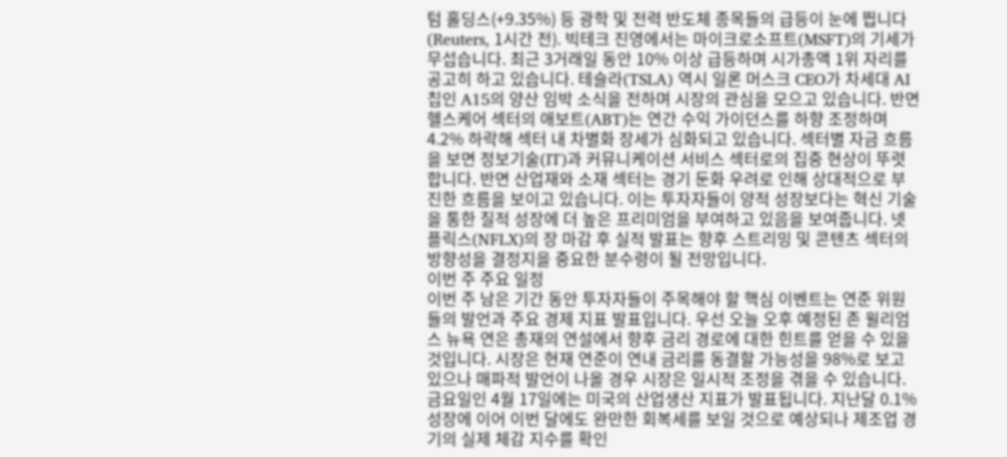텀 홀딩스(+9.35%) 등 광학 및 전력 반도체 종목들의 급등이 눈에 띕니다 (Reuters, 1시간 전). 빅테크 진영에서는 마이크로소프트(MSFT)의 기세가 무섭습니다. 최근 3거래일 동안 10% 이상 급등하며 시가총액 1위 자리를 공고히 하고 있습니다. 테슬라(TSLA) 역시 일론 머스크 CEO가 차세대 AI 칩인 A15의 양산 임박 소식을 전하며 시장의 관심을 모으고 있습니다. 반면 헬스케어 섹터의 애보트(ABT)는 연간 수익 가이던스를 하향 조정하며 4.2% 하락해 섹터 내 차별화 장세가 심화되고 있습니다. 섹터별 자금 흐름을 보면 정보기술(IT)과 커뮤니케이션 서비스 섹터로의 집중 현상이 뚜렷합니다. 반면 산업재와 소재 섹터는 경기 둔화 우려로 인해 상대적으로 부진한 흐름을 보이고 있습니다. 이는 투자자들이 양적 성장보다는 혁신 기술을 통한 질적 성장에 더 높은 프리미엄을 부여하고 있음을 보여줍니다. 넷플릭스(NFLX)의 장 마감 후 실적 발표는 향후 스트리밍 및 콘텐츠 섹터의 방향성을 결정지을 중요한 분수령이 될 전망입니다.
이번 주 주요 일정
이번 주 남은 기간 동안 투자자들이 주목해야 할 핵심 이벤트는 연준 위원들의 발언과 주요 경제 지표 발표입니다. 우선 오늘 오후 예정된 존 윌리엄스 뉴욕 연은 총재의 연설에서 향후 금리 경로에 대한 힌트를 얻을 수 있을 것입니다. 시장은 현재 연준이 연내 금리를 동결할 가능성을 98%로 보고 있으나 매파적 발언이 나올 경우 시장은 일시적 조정을 겪을 수 있습니다. 금요일인 4월 17일에는 미국의 산업생산 지표가 발표됩니다. 지난달 0.1% 성장에 이어 이번 달에도 완만한 회복세를 보일 것으로 예상되나 제조업 경기의 실제 체감 지수를 확인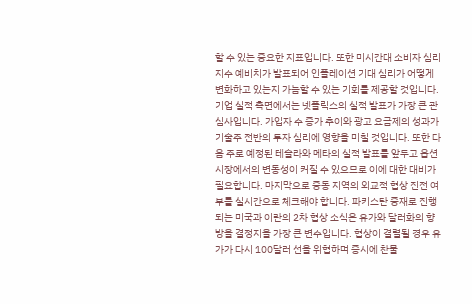할 수 있는 중요한 지표입니다. 또한 미시간대 소비자 심리 지수 예비치가 발표되어 인플레이션 기대 심리가 어떻게 변화하고 있는지 가늠할 수 있는 기회를 제공할 것입니다. 기업 실적 측면에서는 넷플릭스의 실적 발표가 가장 큰 관심사입니다. 가입자 수 증가 추이와 광고 요금제의 성과가 기술주 전반의 투자 심리에 영향을 미칠 것입니다. 또한 다음 주로 예정된 테슬라와 메타의 실적 발표를 앞두고 옵션 시장에서의 변동성이 커질 수 있으므로 이에 대한 대비가 필요합니다. 마지막으로 중동 지역의 외교적 협상 진전 여부를 실시간으로 체크해야 합니다. 파키스탄 중재로 진행되는 미국과 이란의 2차 협상 소식은 유가와 달러화의 향방을 결정지을 가장 큰 변수입니다. 협상이 결렬될 경우 유가가 다시 100달러 선을 위협하며 증시에 찬물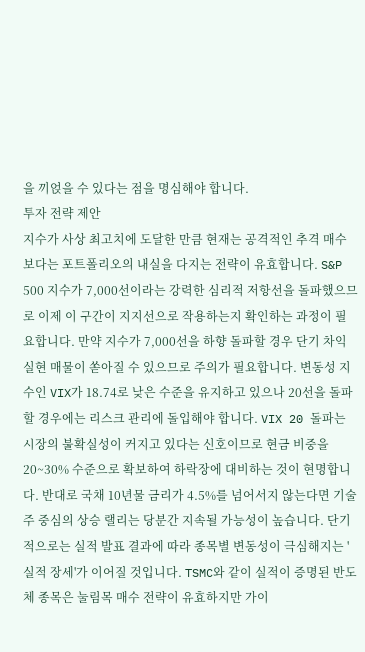을 끼얹을 수 있다는 점을 명심해야 합니다.
투자 전략 제안
지수가 사상 최고치에 도달한 만큼 현재는 공격적인 추격 매수보다는 포트폴리오의 내실을 다지는 전략이 유효합니다. S&P 500 지수가 7,000선이라는 강력한 심리적 저항선을 돌파했으므로 이제 이 구간이 지지선으로 작용하는지 확인하는 과정이 필요합니다. 만약 지수가 7,000선을 하향 돌파할 경우 단기 차익 실현 매물이 쏟아질 수 있으므로 주의가 필요합니다. 변동성 지수인 VIX가 18.74로 낮은 수준을 유지하고 있으나 20선을 돌파할 경우에는 리스크 관리에 돌입해야 합니다. VIX 20 돌파는 시장의 불확실성이 커지고 있다는 신호이므로 현금 비중을 20~30% 수준으로 확보하여 하락장에 대비하는 것이 현명합니다. 반대로 국채 10년물 금리가 4.5%를 넘어서지 않는다면 기술주 중심의 상승 랠리는 당분간 지속될 가능성이 높습니다. 단기적으로는 실적 발표 결과에 따라 종목별 변동성이 극심해지는 '실적 장세'가 이어질 것입니다. TSMC와 같이 실적이 증명된 반도체 종목은 눌림목 매수 전략이 유효하지만 가이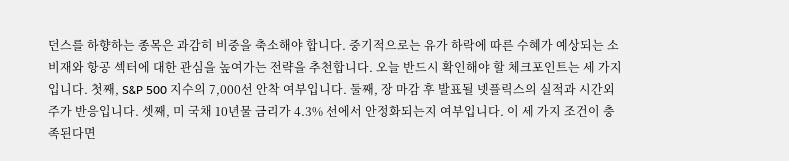던스를 하향하는 종목은 과감히 비중을 축소해야 합니다. 중기적으로는 유가 하락에 따른 수혜가 예상되는 소비재와 항공 섹터에 대한 관심을 높여가는 전략을 추천합니다. 오늘 반드시 확인해야 할 체크포인트는 세 가지입니다. 첫째, S&P 500 지수의 7,000선 안착 여부입니다. 둘째, 장 마감 후 발표될 넷플릭스의 실적과 시간외 주가 반응입니다. 셋째, 미 국채 10년물 금리가 4.3% 선에서 안정화되는지 여부입니다. 이 세 가지 조건이 충족된다면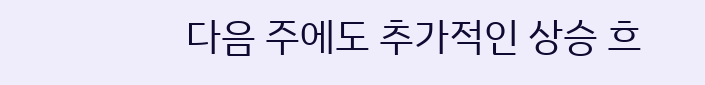다음 주에도 추가적인 상승 흐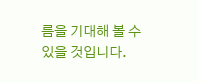름을 기대해 볼 수 있을 것입니다.